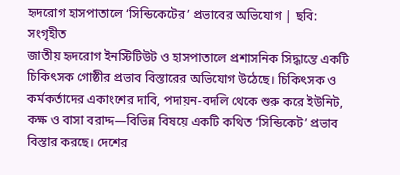হৃদরোগ হাসপাতালে ‘সিন্ডিকেটের’ প্রভাবের অভিযোগ | ছবি: সংগৃহীত
জাতীয় হৃদরোগ ইনস্টিটিউট ও হাসপাতালে প্রশাসনিক সিদ্ধান্তে একটি চিকিৎসক গোষ্ঠীর প্রভাব বিস্তারের অভিযোগ উঠেছে। চিকিৎসক ও কর্মকর্তাদের একাংশের দাবি, পদায়ন-বদলি থেকে শুরু করে ইউনিট, কক্ষ ও বাসা বরাদ্দ—বিভিন্ন বিষয়ে একটি কথিত ‘সিন্ডিকেট’ প্রভাব বিস্তার করছে। দেশের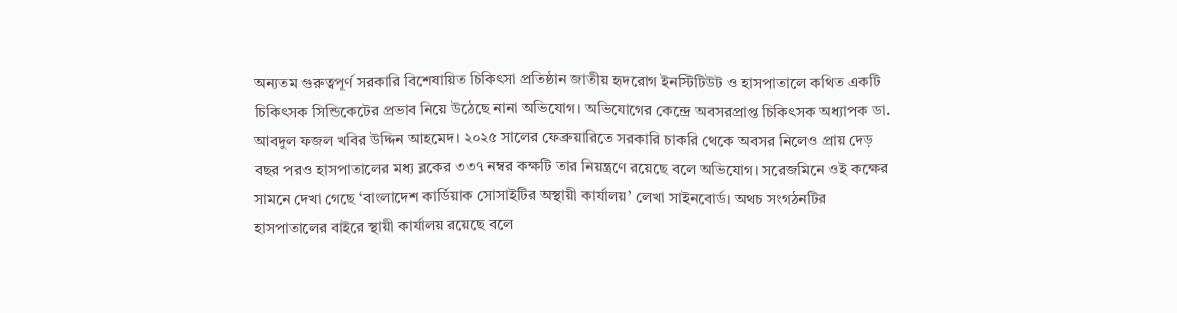অন্যতম গুরুত্বপূর্ণ সরকারি বিশেষায়িত চিকিৎসা প্রতিষ্ঠান জাতীয় হৃদরোগ ইনস্টিটিউট ও হাসপাতালে কথিত একটি চিকিৎসক সিন্ডিকেটের প্রভাব নিয়ে উঠেছে নানা অভিযোগ। অভিযোগের কেন্দ্রে অবসরপ্রাপ্ত চিকিৎসক অধ্যাপক ডা. আবদুল ফজল খবির উদ্দিন আহমেদ। ২০২৫ সালের ফেব্রুয়ারিতে সরকারি চাকরি থেকে অবসর নিলেও প্রায় দেড় বছর পরও হাসপাতালের মধ্য ব্লকের ৩৩৭ নম্বর কক্ষটি তার নিয়ন্ত্রণে রয়েছে বলে অভিযোগ। সরেজমিনে ওই কক্ষের সামনে দেখা গেছে ‘বাংলাদেশ কার্ডিয়াক সোসাইটির অস্থায়ী কার্যালয়’ লেখা সাইনবোর্ড। অথচ সংগঠনটির হাসপাতালের বাইরে স্থায়ী কার্যালয় রয়েছে বলে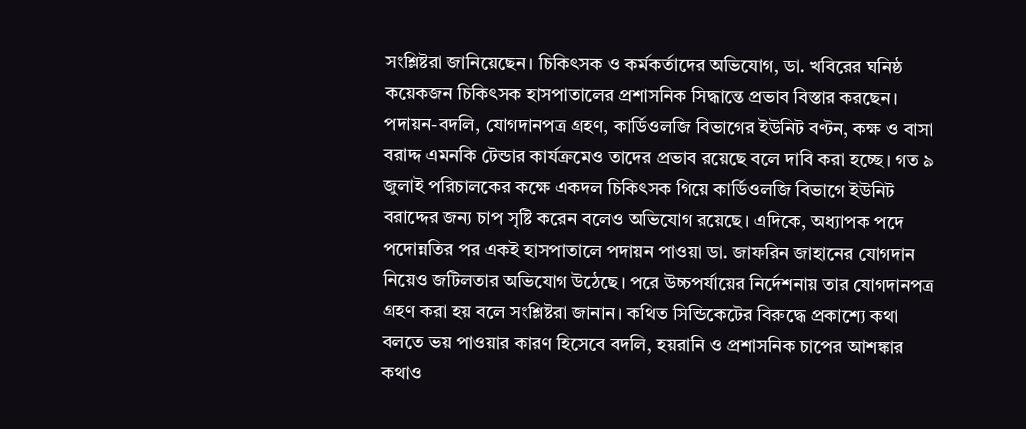সংশ্লিষ্টরা জানিয়েছেন। চিকিৎসক ও কর্মকর্তাদের অভিযোগ, ডা. খবিরের ঘনিষ্ঠ কয়েকজন চিকিৎসক হাসপাতালের প্রশাসনিক সিদ্ধান্তে প্রভাব বিস্তার করছেন। পদায়ন-বদলি, যোগদানপত্র গ্রহণ, কার্ডিওলজি বিভাগের ইউনিট বণ্টন, কক্ষ ও বাসা বরাদ্দ এমনকি টেন্ডার কার্যক্রমেও তাদের প্রভাব রয়েছে বলে দাবি করা হচ্ছে। গত ৯ জুলাই পরিচালকের কক্ষে একদল চিকিৎসক গিয়ে কার্ডিওলজি বিভাগে ইউনিট বরাদ্দের জন্য চাপ সৃষ্টি করেন বলেও অভিযোগ রয়েছে। এদিকে, অধ্যাপক পদে পদোন্নতির পর একই হাসপাতালে পদায়ন পাওয়া ডা. জাফরিন জাহানের যোগদান নিয়েও জটিলতার অভিযোগ উঠেছে। পরে উচ্চপর্যায়ের নির্দেশনায় তার যোগদানপত্র গ্রহণ করা হয় বলে সংশ্লিষ্টরা জানান। কথিত সিন্ডিকেটের বিরুদ্ধে প্রকাশ্যে কথা বলতে ভয় পাওয়ার কারণ হিসেবে বদলি, হয়রানি ও প্রশাসনিক চাপের আশঙ্কার কথাও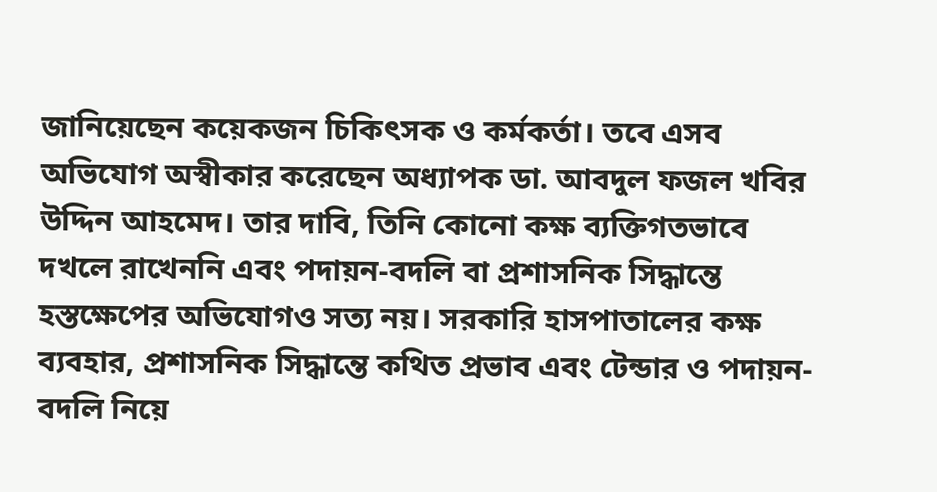জানিয়েছেন কয়েকজন চিকিৎসক ও কর্মকর্তা। তবে এসব অভিযোগ অস্বীকার করেছেন অধ্যাপক ডা. আবদুল ফজল খবির উদ্দিন আহমেদ। তার দাবি, তিনি কোনো কক্ষ ব্যক্তিগতভাবে দখলে রাখেননি এবং পদায়ন-বদলি বা প্রশাসনিক সিদ্ধান্তে হস্তক্ষেপের অভিযোগও সত্য নয়। সরকারি হাসপাতালের কক্ষ ব্যবহার, প্রশাসনিক সিদ্ধান্তে কথিত প্রভাব এবং টেন্ডার ও পদায়ন-বদলি নিয়ে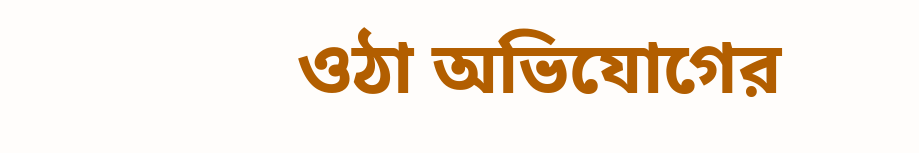ওঠা অভিযোগের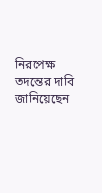নিরপেক্ষ তদন্তের দাবি জানিয়েছেন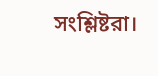সংশ্লিষ্টরা।